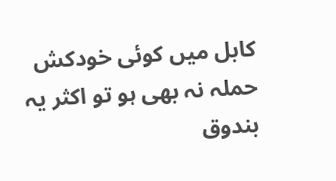کابل میں کوئی خودکش حملہ نہ بھی ہو تو اکثر یہ بندوق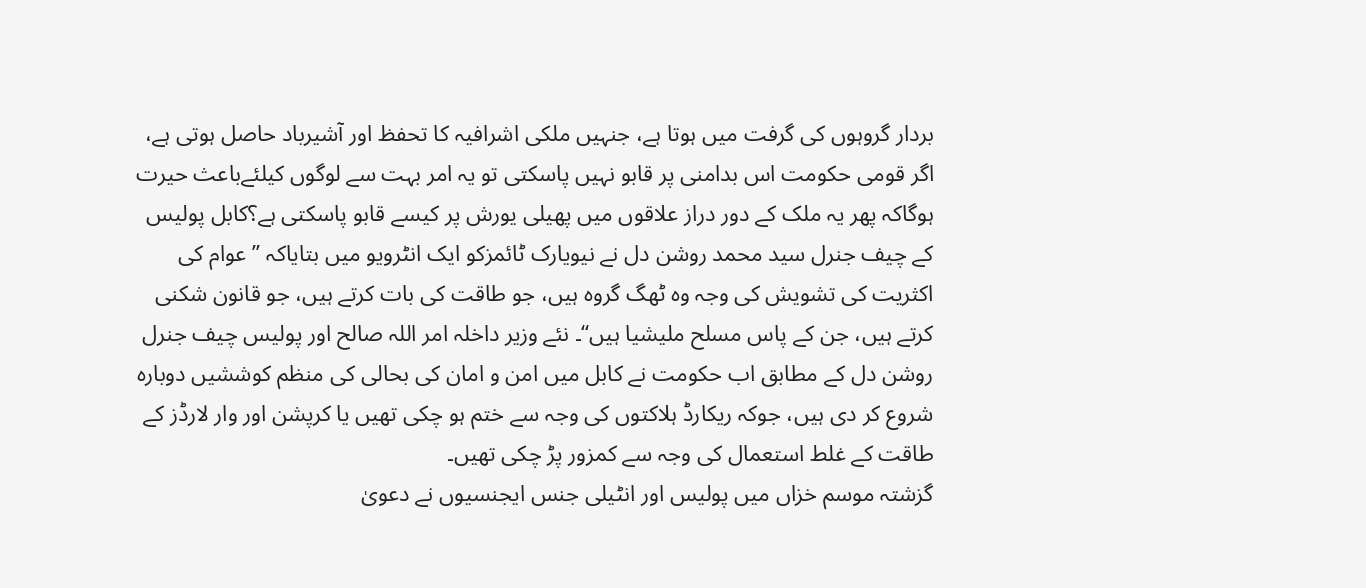بردار گروہوں کی گرفت میں ہوتا ہے، جنہیں ملکی اشرافیہ کا تحفظ اور آشیرباد حاصل ہوتی ہے، اگر قومی حکومت اس بدامنی پر قابو نہیں پاسکتی تو یہ امر بہت سے لوگوں کیلئےباعث حیرت ہوگاکہ پھر یہ ملک کے دور دراز علاقوں میں پھیلی یورش پر کیسے قابو پاسکتی ہے؟کابل پولیس کے چیف جنرل سید محمد روشن دل نے نیویارک ٹائمزکو ایک انٹرویو میں بتایاکہ ’’عوام کی اکثریت کی تشویش کی وجہ وہ ٹھگ گروہ ہیں، جو طاقت کی بات کرتے ہیں، جو قانون شکنی کرتے ہیں، جن کے پاس مسلح ملیشیا ہیں‘‘۔ نئے وزیر داخلہ امر اللہ صالح اور پولیس چیف جنرل روشن دل کے مطابق اب حکومت نے کابل میں امن و امان کی بحالی کی منظم کوششیں دوبارہ شروع کر دی ہیں، جوکہ ریکارڈ ہلاکتوں کی وجہ سے ختم ہو چکی تھیں یا کرپشن اور وار لارڈز کے طاقت کے غلط استعمال کی وجہ سے کمزور پڑ چکی تھیں۔
گزشتہ موسم خزاں میں پولیس اور انٹیلی جنس ایجنسیوں نے دعویٰ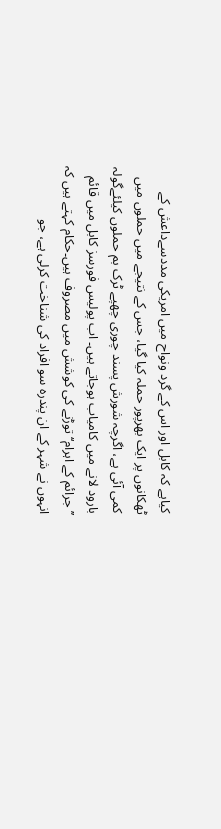کیاہے کہ کابل اور اس کے گرد ونواح میں امریکی مددسےداعش کے ٹھکانوں پر ایک بھرپور حملہ کیا گیا، جس کے نتیجے میں حملوں میں کمی آئی ہے، اگرچہ شورش پسند چوری چھپے ٹرک بم حملوں کیلئےگولہ بارود لانے میں کامیاب ہوجاتے ہیں۔ اب پولیس فورسز کابل میں قائم ’’جرائم کے اہرام‘‘ توڑنے کی کوشش میں مصروف ہیں۔حکام کہتے ہیں کہ انہوں نے شہر کے ان پندرہ سو افراد کی شناخت کرلی ہے، جو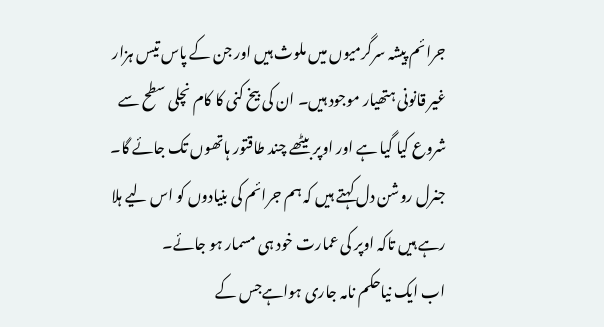جرائم پیشہ سرگرمیوں میں ملوث ہیں اور جن کے پاس تیس ہزار غیر قانونی ہتھیار موجود ہیں۔ ان کی بیخ کنی کا کام نچلی سطح سے شروع کیا گیا ہے اور اوپر بیٹھے چند طاقتور ہاتھوں تک جائے گا۔ جنرل روشن دل کہتے ہیں کہ ہم جرائم کی بنیادوں کو اس لیے ہلا رہے ہیں تاکہ اوپر کی عمارت خود ہی مسمار ہو جائے۔
اب ایک نیاحکم نامہ جاری ہواہےجس کے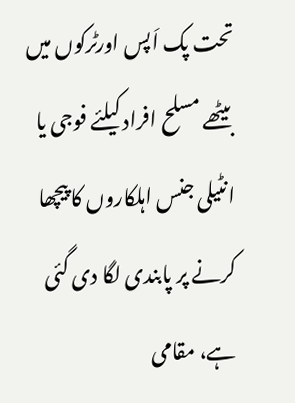تحت پک اَپس اورٹرکوں میں بیٹھے مسلح افراد کیلئے فوجی یا انٹیلی جنس اہلکاروں کا پیچھا کرنے پر پابندی لگا دی گئی ہے، مقامی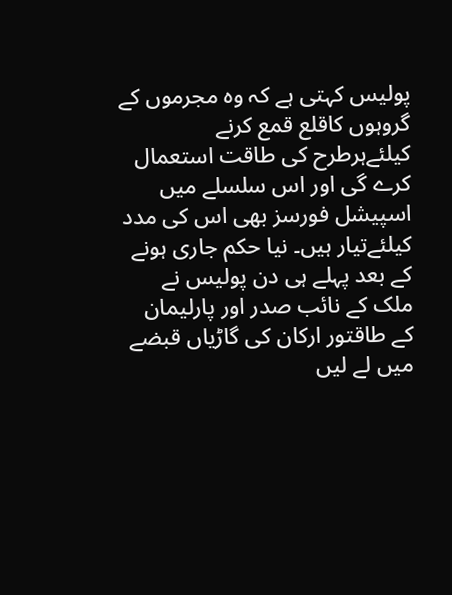پولیس کہتی ہے کہ وہ مجرموں کے گروہوں کاقلع قمع کرنے کیلئےہرطرح کی طاقت استعمال کرے گی اور اس سلسلے میں اسپیشل فورسز بھی اس کی مدد کیلئےتیار ہیں۔ نیا حکم جاری ہونے کے بعد پہلے ہی دن پولیس نے ملک کے نائب صدر اور پارلیمان کے طاقتور ارکان کی گاڑیاں قبضے میں لے لیں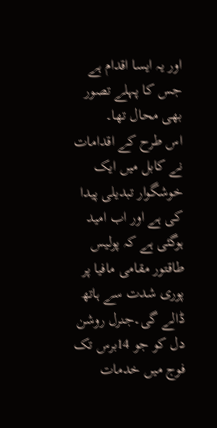اور یہ ایسا اقدام ہے جس کا پہلے تصور بھی محال تھا۔
اس طرح کے اقدامات نے کابل میں ایک خوشگوار تبدیلی پیدا کی ہے اور اب امید ہوگئی ہے کہ پولیس طاقتور مقامی مافیا پر پوری شدت سے ہاتھ ڈالے گی۔جنرل روشن دل کو جو 14برس تک فوج میں خدمات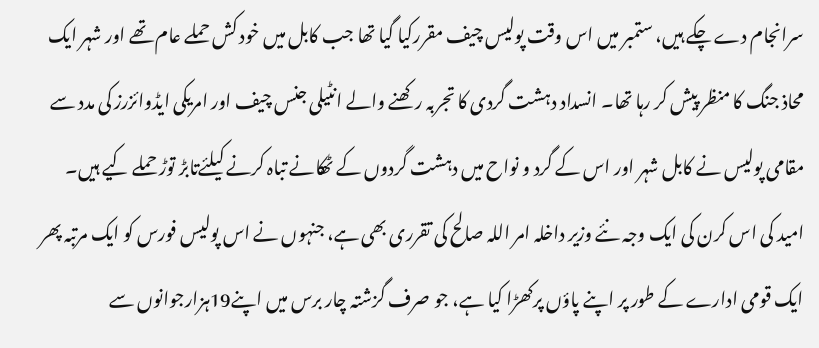سرانجام دے چکے ہیں، ستمبر میں اس وقت پولیس چیف مقررکیا گیا تھا جب کابل میں خود کش حملے عام تھے اور شہر ایک محاذ جنگ کا منظر پیش کر رہا تھا۔ انسداد دہشت گردی کا تجربہ رکھنے والے انٹیلی جنس چیف اور امریکی ایڈوائزرز کی مدد سے مقامی پولیس نے کابل شہر اور اس کے گرد و نواح میں دہشت گردوں کے ٹھکانے تباہ کرنے کیلئےتابڑ توڑ حملے کیے ہیں۔
امید کی اس کرن کی ایک وجہ نئے وزیر داخلہ امر اللہ صالح کی تقرری بھی ہے، جنہوں نے اس پولیس فورس کو ایک مرتبہ پھر ایک قومی ادارے کے طور پر اپنے پاؤں پرکھڑا کیا ہے، جو صرف گزشتہ چار برس میں اپنے19ہزارجوانوں سے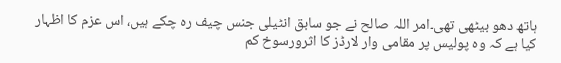ہاتھ دھو بیٹھی تھی۔امر اللہ صالح نے جو سابق انٹیلی جنس چیف رہ چکے ہیں، اس عزم کا اظہار کیا ہے کہ وہ پولیس پر مقامی وار لارڈز کا اثرورسوخ کم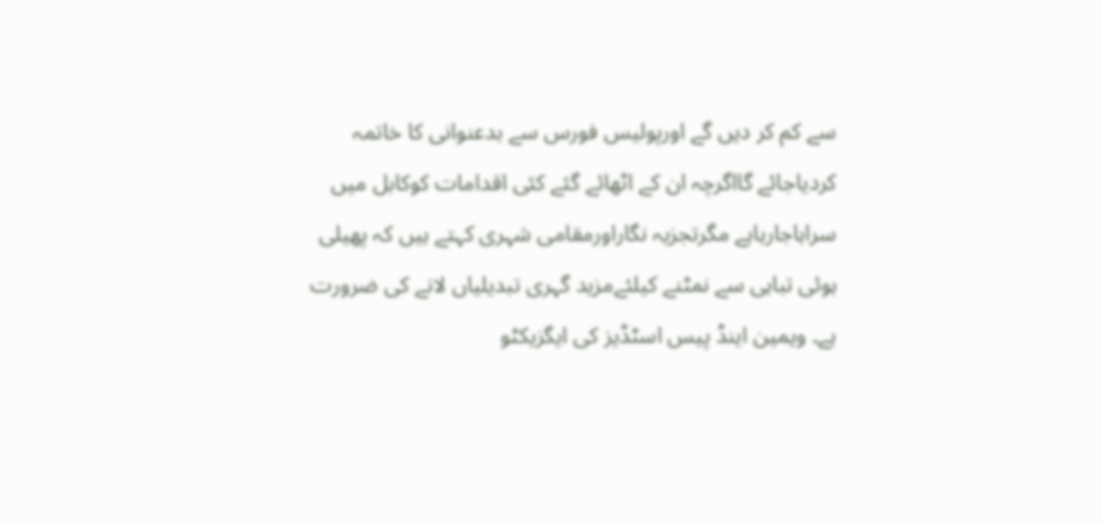سے کم کر دیں گے اورپولیس فورس سے بدعنوانی کا خاتمہ کردیاجائے گااگرچہ ان کے اٹھائے گئے کئی اقدامات کوکابل میں سراہاجارہاہے مگرتجزیہ نگاراورمقامی شہری کہتے ہیں کہ پھیلی ہوئی تباہی سے نمٹنے کیلئےمزید گہری تبدیلیاں لانے کی ضرورت ہے۔ ویمین اینڈ پیس اسٹڈیز کی ایگزیکٹو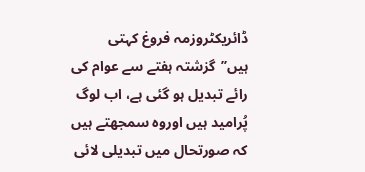ڈائریکٹروزمہ فروغ کہتی ہیں’’گزشتہ ہفتے سے عوام کی رائے تبدیل ہو گئی ہے، اب لوگ پُرامید ہیں اوروہ سمجھتے ہیں کہ صورتحال میں تبدیلی لائی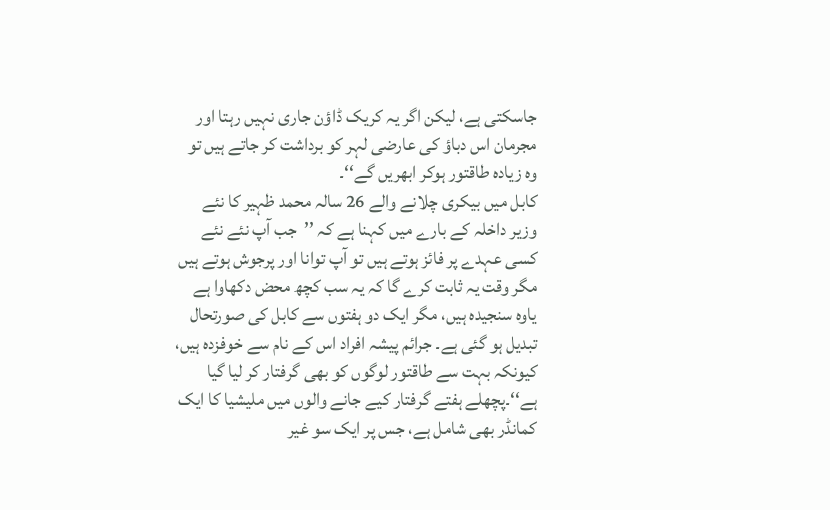جاسکتی ہے، لیکن اگر یہ کریک ڈاؤن جاری نہیں رہتا اور مجرمان اس دباؤ کی عارضی لہر کو برداشت کر جاتے ہیں تو وہ زیادہ طاقتور ہوکر ابھریں گے‘‘۔
کابل میں بیکری چلانے والے 26 سالہ محمد ظہیر کا نئے وزیر داخلہ کے بارے میں کہنا ہے کہ ’’جب آپ نئے نئے کسی عہدے پر فائز ہوتے ہیں تو آپ توانا اور پرجوش ہوتے ہیں مگر وقت یہ ثابت کرے گا کہ یہ سب کچھ محض دکھاوا ہے یاوہ سنجیدہ ہیں، مگر ایک دو ہفتوں سے کابل کی صورتحال تبدیل ہو گئی ہے۔ جرائم پیشہ افراد اس کے نام سے خوفزدہ ہیں، کیونکہ بہت سے طاقتور لوگوں کو بھی گرفتار کر لیا گیا ہے‘‘۔پچھلے ہفتے گرفتار کیے جانے والوں میں ملیشیا کا ایک کمانڈر بھی شامل ہے، جس پر ایک سو غیر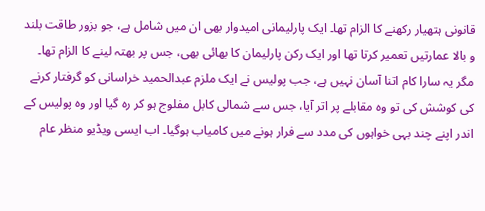قانونی ہتھیار رکھنے کا الزام تھا۔ ایک پارلیمانی امیدوار بھی ان میں شامل ہے، جو بزور طاقت بلند و بالا عمارتیں تعمیر کرتا تھا اور ایک رکن پارلیمان کا بھائی بھی، جس پر بھتہ لینے کا الزام تھا۔
مگر یہ سارا کام اتنا آسان نہیں ہے، جب پولیس نے ایک ملزم عبدالحمید خراسانی کو گرفتار کرنے کی کوشش کی تو وہ مقابلے پر اتر آیا، جس سے شمالی کابل مفلوج ہو کر رہ گیا اور وہ پولیس کے اندر اپنے چند بہی خواہوں کی مدد سے فرار ہونے میں کامیاب ہوگیا۔ اب ایسی ویڈیو منظر عام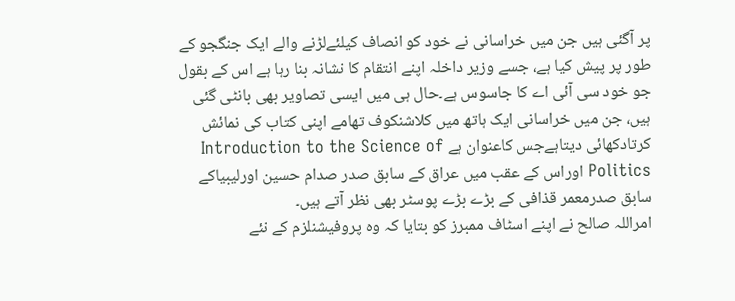پر آگئی ہیں جن میں خراسانی نے خود کو انصاف کیلئےلڑنے والے ایک جنگجو کے طور پر پیش کیا ہے، جسے وزیر داخلہ اپنے انتقام کا نشانہ بنا رہا ہے اس کے بقول جو خود سی آئی اے کا جاسوس ہے۔حال ہی میں ایسی تصاویر بھی بانٹی گئی ہیں، جن میں خراسانی ایک ہاتھ میں کلاشنکوف تھامے اپنی کتاب کی نمائش کرتادکھائی دیتاہےجس کاعنوان ہے Introduction to the Science of Politics اوراس کے عقب میں عراق کے سابق صدر صدام حسین اورلیبیاکے سابق صدرمعمر قذافی کے بڑے بڑے پوسٹر بھی نظر آتے ہیں۔
امراللہ صالح نے اپنے اسٹاف ممبرز کو بتایا کہ وہ پروفیشنلزم کے نئے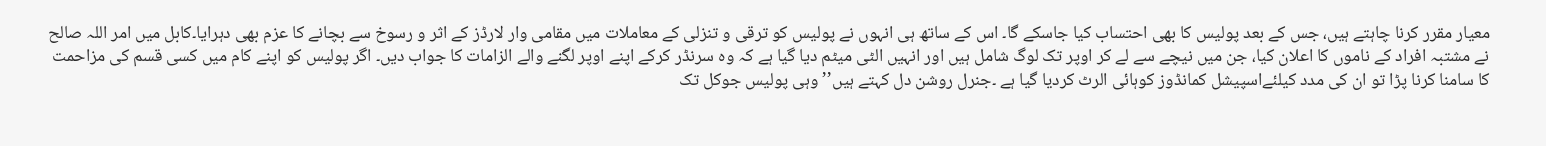معیار مقرر کرنا چاہتے ہیں، جس کے بعد پولیس کا بھی احتساب کیا جاسکے گا۔ اس کے ساتھ ہی انہوں نے پولیس کو ترقی و تنزلی کے معاملات میں مقامی وار لارڈز کے اثر و رسوخ سے بچانے کا عزم بھی دہرایا۔کابل میں امر اللہ صالح نے مشتبہ افراد کے ناموں کا اعلان کیا، جن میں نیچے سے لے کر اوپر تک لوگ شامل ہیں اور انہیں الٹی میٹم دیا گیا ہے کہ وہ سرنڈر کرکے اپنے اوپر لگنے والے الزامات کا جواب دیں۔ اگر پولیس کو اپنے کام میں کسی قسم کی مزاحمت کا سامنا کرنا پڑا تو ان کی مدد کیلئےاسپیشل کمانڈوز کوہائی الرٹ کردیا گیا ہے ۔جنرل روشن دل کہتے ہیں’’وہی پولیس جوکل تک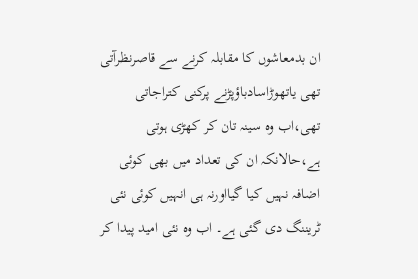ان بدمعاشوں کا مقابلہ کرنے سے قاصرنظرآتی تھی یاتھوڑاسادباؤپڑنے پرکنی کتراجاتی تھی،اب وہ سینہ تان کر کھڑی ہوتی ہے،حالانکہ ان کی تعداد میں بھی کوئی اضافہ نہیں کیا گیااورنہ ہی انہیں کوئی نئی ٹریننگ دی گئی ہے۔ اب وہ نئی امید پیدا کر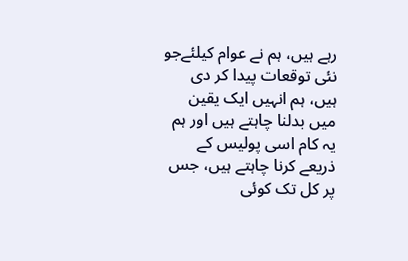رہے ہیں، ہم نے عوام کیلئےجو نئی توقعات پیدا کر دی ہیں، ہم انہیں ایک یقین میں بدلنا چاہتے ہیں اور ہم یہ کام اسی پولیس کے ذریعے کرنا چاہتے ہیں، جس پر کل تک کوئی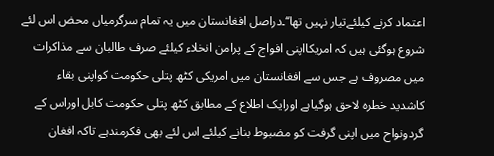اعتماد کرنے کیلئےتیار نہیں تھا‘‘۔دراصل افغانستان میں یہ تمام سرگرمیاں محض اس لئے شروع ہوگئی ہیں کہ امریکااپنی افواج کے پرامن انخلاء کیلئے صرف طالبان سے مذاکرات میں مصروف ہے جس سے افغانستان میں امریکی کٹھ پتلی حکومت کواپنی بقاء کاشدید خطرہ لاحق ہوگیاہے اورایک اطلاع کے مطابق کٹھ پتلی حکومت کابل اوراس کے گردونواح میں اپنی گرفت کو مضبوط بنانے کیلئے اس لئے بھی فکرمندہے تاکہ افغان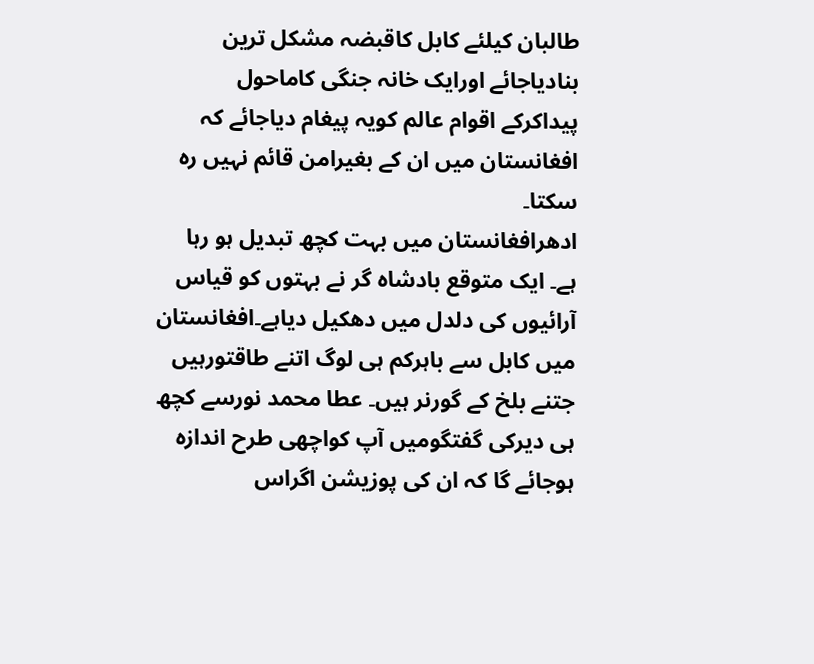طالبان کیلئے کابل کاقبضہ مشکل ترین بنادیاجائے اورایک خانہ جنگی کاماحول پیداکرکے اقوام عالم کویہ پیغام دیاجائے کہ افغانستان میں ان کے بغیرامن قائم نہیں رہ سکتا۔
ادھرافغانستان میں بہت کچھ تبدیل ہو رہا ہے۔ ایک متوقع بادشاہ گر نے بہتوں کو قیاس آرائیوں کی دلدل میں دھکیل دیاہے۔افغانستان میں کابل سے باہرکم ہی لوگ اتنے طاقتورہیں جتنے بلخ کے گورنر ہیں۔ عطا محمد نورسے کچھ ہی دیرکی گفتگومیں آپ کواچھی طرح اندازہ ہوجائے گا کہ ان کی پوزیشن اگراس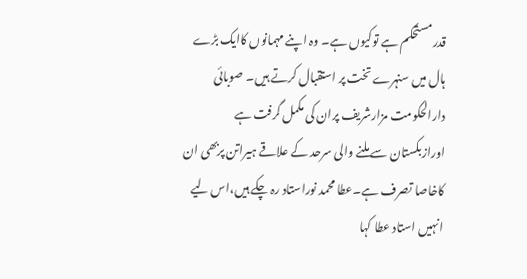قدرمستحکم ہے توکیوں ہے۔ وہ اپنے مہمانوں کاایک بڑے ہال میں سنہرے تخت پر استقبال کرتے ہیں۔ صوبائی دارالحکومت مزارشریف پران کی مکمل گرفت ہے اورازبکستان سے ملنے والی سرحد کے علاقے ہیراتن پربھی ان کاخاصا تصرف ہے۔عطا محمد نوراستاد رہ چکے ہیں،اس لیے انہیں استاد عطا کہا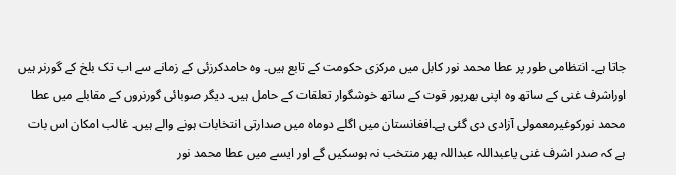جاتا ہے۔ انتظامی طور پر عطا محمد نور کابل میں مرکزی حکومت کے تابع ہیں۔ وہ حامدکرزئی کے زمانے سے اب تک بلخ کے گورنر ہیں اوراشرف غنی کے ساتھ وہ اپنی بھرپور قوت کے ساتھ خوشگوار تعلقات کے حامل ہیں۔ دیگر صوبائی گورنروں کے مقابلے میں عطا محمد نورکوغیرمعمولی آزادی دی گئی ہے۔افغانستان میں اگلے دوماہ میں صدارتی انتخابات ہونے والے ہیں۔ غالب امکان اس بات ہے کہ صدر اشرف غنی یاعبداللہ عبداللہ پھر منتخب نہ ہوسکیں گے اور ایسے میں عطا محمد نور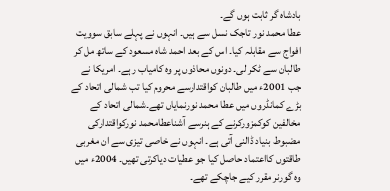بادشاہ گر ثابت ہوں گے۔
عطا محمد نور تاجک نسل سے ہیں۔ انہوں نے پہلے سابق سوویت افواج سے مقابلہ کیا۔ اس کے بعد احمد شاہ مسعود کے ساتھ مل کر طالبان سے ٹکر لی۔ دونوں محاذوں پر وہ کامیاب رہے۔ امریکا نے جب 2001ء میں طالبان کواقتدارسے محروم کیا تب شمالی اتحاد کے بڑے کمانڈروں میں عطا محمد نورنمایاں تھے۔شمالی اتحاد کے مخالفین کوکمزورکرنے کے ہنرسے آشناعطامحمد نورکواقتدارکی مضبوط بنیاد ڈالنی آتی ہے۔ انہوں نے خاصی تیزی سے ان مغربی طاقتوں کااعتماد حاصل کیا جو عطیات دیاکرتی تھیں۔ 2004ء میں وہ گورنر مقرر کیے جاچکے تھے۔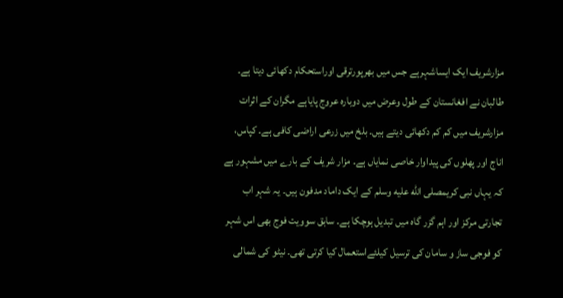مزارشریف ایک ایساشہرہے جس میں بھرپورترقی اوراستحکام دکھائی دیتا ہے۔ طالبان نے افغانستان کے طول وعرض میں دوبارہ عروج پایاہے مگران کے اثرات مزارشریف میں کم کم دکھائی دیتے ہیں۔ بلخ میں زرعی اراضی کافی ہے۔ کپاس، اناج اور پھلوں کی پیداوار خاصی نمایاں ہے۔ مزار شریف کے بارے میں مشہور ہے کہ یہاں نبی کریمصلى الله عليه وسلم کے ایک داماد مدفون ہیں۔ یہ شہر اب تجارتی مرکز اور اہم گزر گاہ میں تبدیل ہوچکا ہے۔ سابق سوویت فوج بھی اس شہر کو فوجی ساز و سامان کی ترسیل کیلئےاستعمال کیا کرتی تھی۔ نیٹو کی شمالی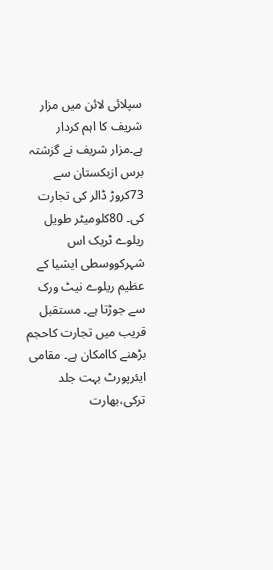سپلائی لائن میں مزار شریف کا اہم کردار ہے۔مزار شریف نے گزشتہ برس ازبکستان سے 73کروڑ ڈالر کی تجارت کی۔ 80کلومیٹر طویل ریلوے ٹریک اس شہرکووسطی ایشیا کے عظیم ریلوے نیٹ ورک سے جوڑتا ہے۔ مستقبل قریب میں تجارت کاحجم بڑھنے کاامکان ہے۔ مقامی ایئرپورٹ بہت جلد ترکی،بھارت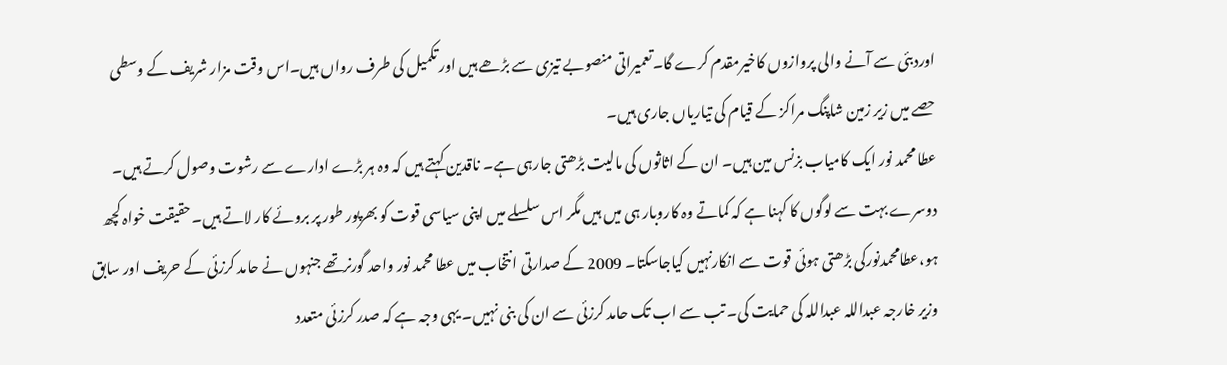اوردبئی سے آنے والی پروازوں کاخیرمقدم کرے گا۔تعمیراتی منصوبے تیزی سے بڑھے ہیں اور تکمیل کی طرف رواں ہیں۔اس وقت مزار شریف کے وسطی حصے میں زیر زمین شاپنگ مراکز کے قیام کی تیاریاں جاری ہیں۔
عطا محمد نور ایک کامیاب بزنس مین ہیں۔ ان کے اثاثوں کی مالیت بڑھتی جارہی ہے۔ ناقدین کہتے ہیں کہ وہ ہر بڑے ادارے سے رشوت وصول کرتے ہیں۔ دوسرے بہت سے لوگوں کا کہنا ہے کہ کماتے وہ کاروبار ہی میں ہیں مگر اس سلسلے میں اپنی سیاسی قوت کو بھرپور طور پر بروئے کار لاتے ہیں۔حقیقت خواہ کچھ ہو،عطامحمدنورکی بڑھتی ہوئی قوت سے انکارنہیں کیاجاسکتا۔ 2009 کے صدارتی انتخاب میں عطا محمد نور واحد گورنرتھے جنہوں نے حامد کرزئی کے حریف اور سابق وزیر خارجہ عبداللہ عبداللہ کی حمایت کی۔ تب سے اب تک حامد کرزئی سے ان کی بنی نہیں۔ یہی وجہ ہے کہ صدر کرزئی متعدد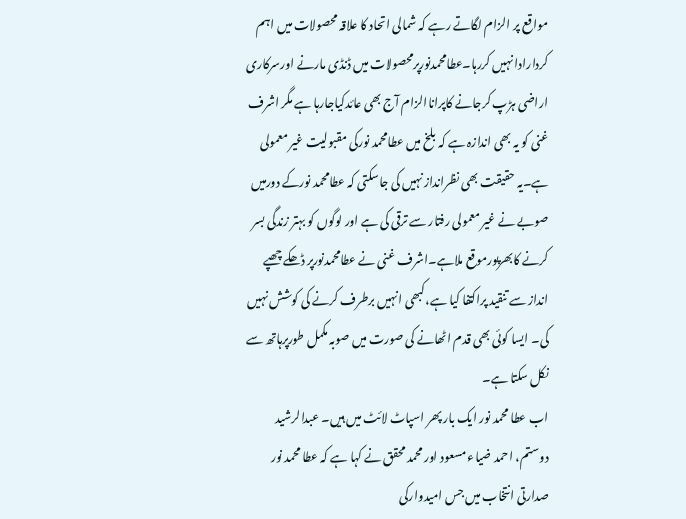مواقع پر الزام لگاتے رہے کہ شمالی اتحاد کا علاقہ محصولات میں اہم کردارادا نہیں کررہا۔عطامحمدنورپرمحصولات میں ڈنڈی مارنے اورسرکاری اراضی ہڑپ کرجانے کاپراناالزام آج بھی عائدکیاجارہا ہے مگر اشرف غنی کو یہ بھی اندازہ ہے کہ بلخ میں عطامحمد نورکی مقبولیت غیر معمولی ہے۔یہ حقیقت بھی نظرانداز نہیں کی جاسکتی کہ عطامحمد نورکے دورمیں صوبے نے غیر معمولی رفتار سے ترقی کی ہے اور لوگوں کو بہتر زندگی بسر کرنے کابھرپورموقع ملاہے۔اشرف غنی نے عطامحمدنورپر ڈھکے چھپے انداز سے تنقید پراکتفا کیا ہے،کبھی انہیں برطرف کرنے کی کوشش نہیں کی۔ ایسا کوئی بھی قدم اٹھانے کی صورت میں صوبہ مکمل طورپرہاتھ سے نکل سکتا ہے۔
اب عطا محمد نور ایک بار پھر اسپاٹ لائٹ میں ہیں۔ عبدالرشید دوستم، احمد ضیاء مسعود اور محمد محقق نے کہا ہے کہ عطا محمد نور صدارتی انتخاب میں جس امیدوارکی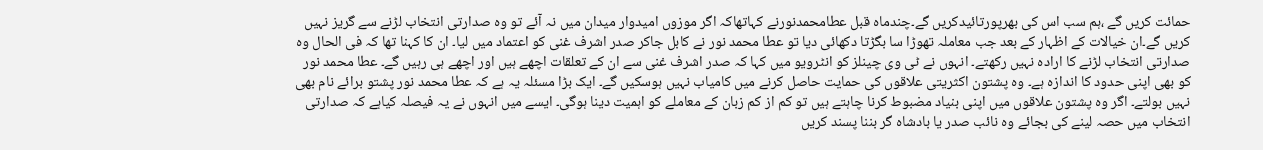حمائت کریں گے ،ہم سب اس کی بھرپورتائیدکریں گے۔چندماہ قبل عطامحمدنورنے کہاتھاکہ اگر موزوں امیدوار میدان میں نہ آئے تو وہ صدارتی انتخاب لڑنے سے گریز نہیں کریں گے۔ان خیالات کے اظہار کے بعد جب معاملہ تھوڑا سا بگڑتا دکھائی دیا تو عطا محمد نور نے کابل جاکر صدر اشرف غنی کو اعتماد میں لیا۔ ان کا کہنا تھا کہ فی الحال وہ صدارتی انتخاب لڑنے کا ارادہ نہیں رکھتے۔ انہوں نے ٹی وی چینلز کو انٹرویو میں کہا کہ صدر اشرف غنی سے ان کے تعلقات اچھے ہیں اور اچھے ہی رہیں گے۔ عطا محمد نور کو بھی اپنی حدود کا اندازہ ہے۔ وہ پشتون اکثریتی علاقوں کی حمایت حاصل کرنے میں کامیاب نہیں ہوسکیں گے۔ ایک بڑا مسئلہ یہ ہے کہ عطا محمد نور پشتو برائے نام بھی نہیں بولتے۔ اگر وہ پشتون علاقوں میں اپنی بنیاد مضبوط کرنا چاہتے ہیں تو کم از کم زبان کے معاملے کو اہمیت دینا ہوگی۔ ایسے میں انہوں نے یہ فیصلہ کیاہے کہ صدارتی انتخاب میں حصہ لینے کی بجائے وہ نائب صدر یا بادشاہ گر بننا پسند کریں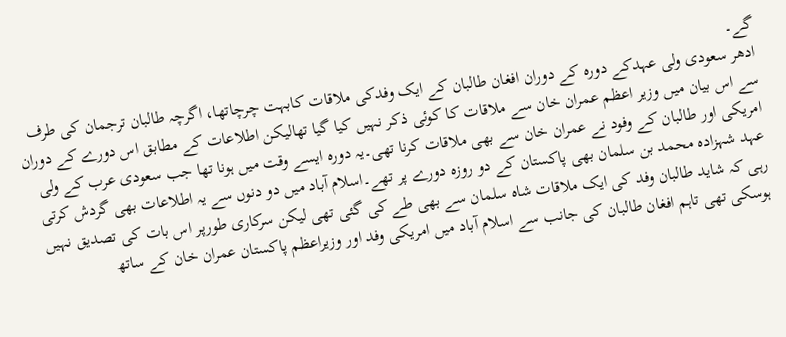گے۔
ادھر سعودی ولی عہدکے دورہ کے دوران افغان طالبان کے ایک وفدکی ملاقات کابہت چرچاتھا، اگرچہ طالبان ترجمان کی طرف سے اس بیان میں وزیر اعظم عمران خان سے ملاقات کا کوئی ذکر نہیں کیا گیا تھالیکن اطلاعات کے مطابق اس دورے کے دوران امریکی اور طالبان کے وفود نے عمران خان سے بھی ملاقات کرنا تھی۔یہ دورہ ایسے وقت میں ہونا تھا جب سعودی عرب کے ولی عہد شہزادہ محمد بن سلمان بھی پاکستان کے دو روزہ دورے پر تھے۔اسلام آباد میں دو دنوں سے یہ اطلاعات بھی گردش کرتی رہی کہ شاید طالبان وفد کی ایک ملاقات شاہ سلمان سے بھی طے کی گئی تھی لیکن سرکاری طورپر اس بات کی تصدیق نہیں ہوسکی تھی تاہم افغان طالبان کی جانب سے اسلام آباد میں امریکی وفد اور وزیراعظم پاکستان عمران خان کے ساتھ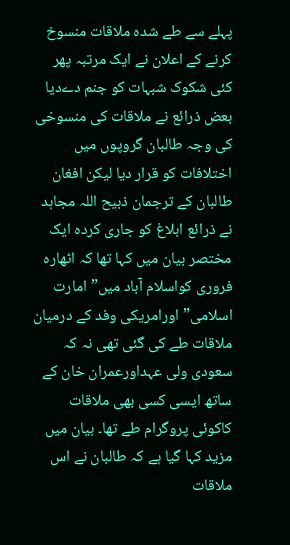پہلے سے طے شدہ ملاقات منسوخ کرنے کے اعلان نے ایک مرتبہ پھر کئی شکوک شبہات کو جنم دےدیا بعض ذرائع نے ملاقات کی منسوخی کی وجہ طالبان گروپوں میں اختلافات کو قرار دیا لیکن افغان طالبان کے ترجمان ذبیح اللہ مجاہد نے ذرائع ابلاغ کو جاری کردہ ایک مختصر بیان میں کہا تھا کہ اٹھارہ فروری کواسلام آباد میں”امارت اسلامی”اورامریکی وفد کے درمیان ملاقات طے کی گئی تھی نہ کہ سعودی ولی عہداورعمران خان کے ساتھ ایسی کسی بھی ملاقات کاکوئی پروگرام طے تھا۔ بیان میں مزید کہا گیا ہے کہ طالبان نے اس ملاقات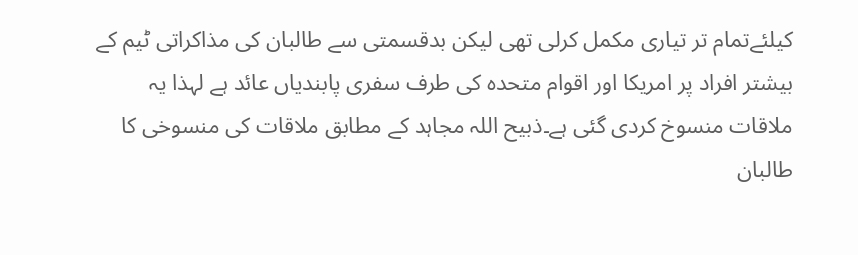کیلئےتمام تر تیاری مکمل کرلی تھی لیکن بدقسمتی سے طالبان کی مذاکراتی ٹیم کے بیشتر افراد پر امریکا اور اقوام متحدہ کی طرف سفری پابندیاں عائد ہے لہذا یہ ملاقات منسوخ کردی گئی ہے۔ذبیح اللہ مجاہد کے مطابق ملاقات کی منسوخی کا طالبان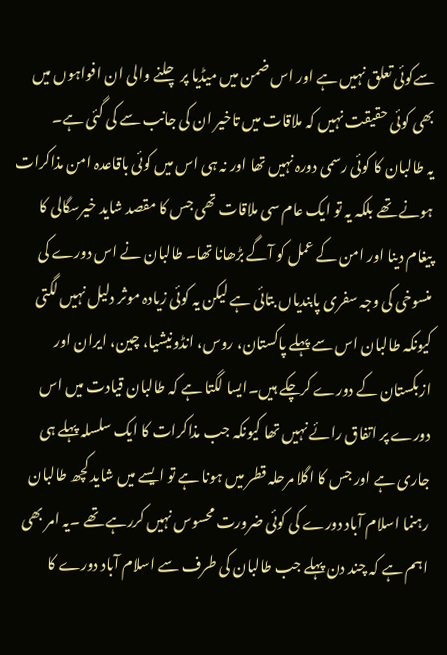سےکوئی تعلق نہیں ہے اور اس ضمن میں میڈیا پر چلنے والی ان افواہوں میں بھی کوئی حقیقت نہیں کہ ملاقات میں تاخیر ان کی جانب سے کی گئی ہے۔
یہ طالبان کا کوئی رسمی دورہ نہیں تھا اور نہ ہی اس میں کوئی باقاعدہ امن مذاکرات ہونے تھے بلکہ یہ تو ایک عام سی ملاقات تھی جس کا مقصد شاید خیرسگالی کا پیغام دینا اور امن کے عمل کو آگے بڑھانا تھا۔ طالبان نے اس دورے کی منسوخی کی وجہ سفری پابندیاں بتائی ہے لیکن یہ کوئی زیادہ موثر دلیل نہیں لگتی کیونکہ طالبان اس سے پہلے پاکستان، روس، انڈونیشیا، چین، ایران اور ازبکستان کے دورے کرچکے ہیں۔ایسا لگتا ہے کہ طالبان قیادت میں اس دورے پر اتفاق رائے نہیں تھا کیونکہ جب مذاکرات کا ایک سلسلہ پہلے ہی جاری ہے اور جس کا اگلا مرحلہ قطر میں ہونا ہے تو ایسے میں شاید کچھ طالبان رہنما اسلام آباد دورے کی کوئی ضرورت محسوس نہیں کررہے تھے ۔یہ امر بھی اہم ہے کہ چند دن پہلے جب طالبان کی طرف سے اسلام آباد دورے کا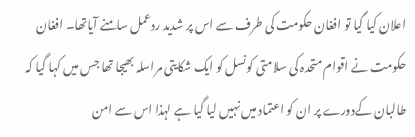اعلان کیا گیا تو افغان حکومت کی طرف سے اس پر شدید ردعمل سامنے آیاتھا۔ افغان حکومت نے اقوام متحدہ کی سلامتی کونسل کو ایک شکایتی مراسلہ بھیجا تھا جس میں کہا گیا کہ طالبان کےدورے پر ان کو اعتماد میں نہیں لیا گیا ہے لہذا اس سے امن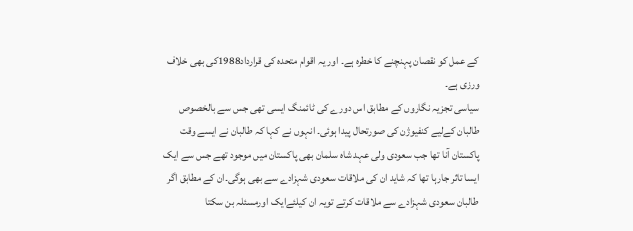کے عمل کو نقصان پہنچنے کا خطرہ ہے۔ اور یہ اقوام متحدہ کی قرارداد1988کی بھی خلاف ورزی ہے۔
سیاسی تجزیہ نگاروں کے مطابق اس دورے کی ٹائمنگ ایسی تھی جس سے بالخصوص طالبان کےلیے کنفیوژن کی صورتحال پیدا ہوئی۔ انہوں نے کہا کہ طالبان نے ایسے وقت پاکستان آنا تھا جب سعودی ولی عہد شاہ سلمان بھی پاکستان میں موجود تھے جس سے ایک ایسا تاثر جارہا تھا کہ شاید ان کی ملاقات سعودی شہزادے سے بھی ہوگی۔ان کے مطابق اگر طالبان سعودی شہزادے سے ملاقات کرتے تویہ ان کیلئےایک اورمسئلہ بن سکتا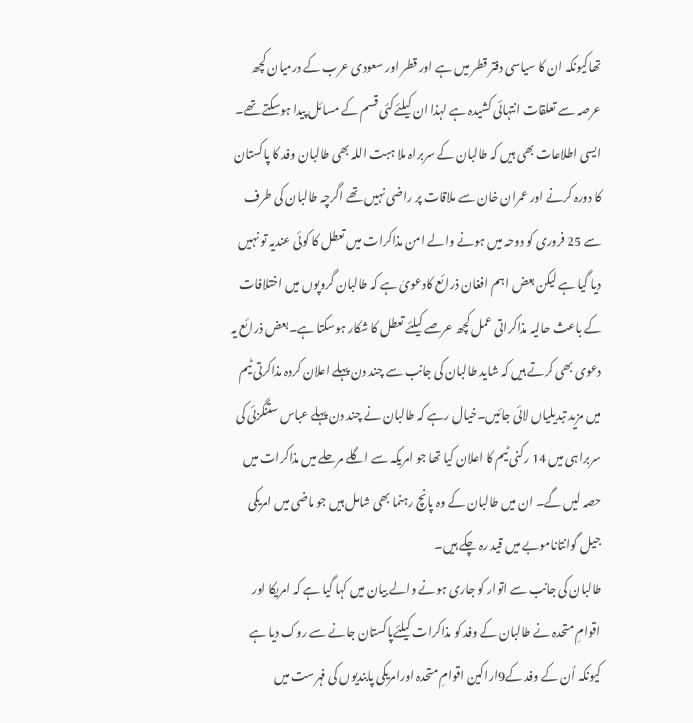تھاکیونکہ ان کا سیاسی دفتر قطر میں ہے اور قطر اور سعودی عرب کے درمیان کچھ عرصہ سے تعلقات انتہائی کشیدہ ہے لہذا ان کیلئےکئی قسم کے مسائل پیدا ہوسکتے تھے۔
ایسی اطلاعات بھی ہیں کہ طالبان کے سربراہ ملا ہبت اللہ بھی طالبان وفد کا پاکستان کا دورہ کرنے اور عمران خان سے ملاقات پر راضی نہیں تھے اگرچہ طالبان کی طرف سے 25 فروری کو دوحہ میں ہونے والے امن مذاکرات میں تعطل کا کوئی عندیہ تو نہیں دیا گیا ہے لیکن بعض اہم افغان ذرائع کادعویٰ ہے کہ طالبان گروپوں میں اختلافات کے باعث حالیہ مذاکراتی عمل کچھ عرصے کیلئے تعطل کا شکار ہوسکتا ہے۔بعض ذرائع یہ دعوی بھی کرتے ہیں کہ شاید طالبان کی جانب سے چند دن پہلے اعلان کردہ مذاکرتی ٹیم میں مزید تبدیلیاں لائی جائیں۔خیال رہے کہ طالبان نے چند دن پہلے عباس ستنگزئی کی سربراہی میں 14 رکنی ٹیم کا اعلان کیا تھا جو امریکہ سے اگلے مرحلے میں مذاکرات میں حصہ لیں گے۔ ان میں طالبان کے وہ پانچ رہنما بھی شامل ہیں جو ماضی میں امریکی جیل گوانتاناموبے میں قید رہ چکے ہیں۔
طالبان کی جانب سے اتوار کو جاری ہونے والے بیان میں کہا گیا ہے کہ امریکا اور اقوامِ متحدہ نے طالبان کے وفد کو مذاکرات کیلئےپاکستان جانے سے روک دیا ہے کیونکہ اُن کے وفد کے9اراکین اقوامِ متحدہ اورامریکی پابندیوں کی فہرست میں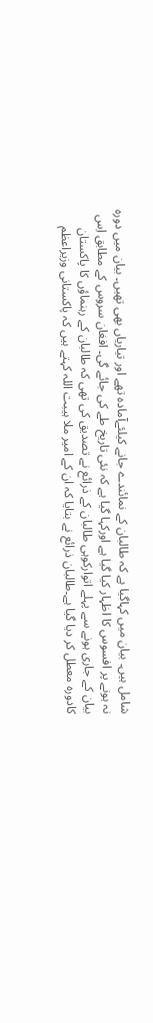شامل ہیں۔ بیان میں کہاگیا ہے کہ طالبان کے نمائندے جانے کیلئےآمادہ تھے اور تیاریاں بھی تھیں۔ بیان میں دورہ نہ ہونے پر افسوس کا اظہار کیا گیا ہے اورکہا گیا ہے کہ نئی تاریخ طے کی جائے گی۔ افغان سروس کے مطابق اِس بیان کے جاری ہونے سے پہلے اتوارکوہی طالبان کے ذرائع نے تصدیق کی تھی کہ طالبان کے رہنماؤں کا پاکستان کادورہ معطل کر دیا گیا ہے۔طالبان ذرائع نے بتایا کہ ان کے امیر ملا ہیبت اللہ کہتے ہیں کہ پاکستانی وزیراعظم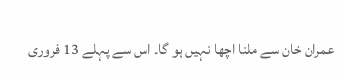عمران خان سے ملنا اچھا نہیں ہو گا۔ اس سے پہلے 13 فروری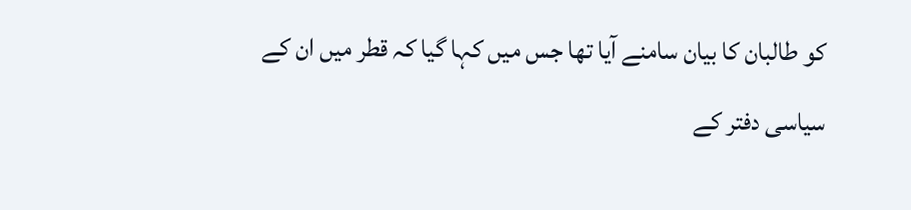کو طالبان کا بیان سامنے آیا تھا جس میں کہا گیا کہ قطر میں ان کے سیاسی دفتر کے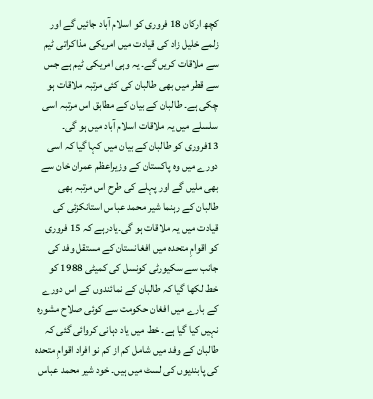کچھ ارکان 18 فروری کو اسلام آباد جائیں گے اور زلمے خلیل زاد کی قیادت میں امریکی مذاکراتی ٹیم سے ملاقات کریں گے۔ یہ وہی امریکی ٹیم ہے جس سے قطر میں بھی طالبان کی کئی مرتبہ ملاقات ہو چکی ہے۔ طالبان کے بیان کے مطابق اس مرتبہ اسی سلسلے میں یہ ملاقات اسلام آباد میں ہو گی۔
13فروری کو طالبان کے بیان میں کہا گیا کہ اسی دورے میں وہ پاکستان کے وزیراعظم عمران خان سے بھی ملیں گے اور پہلے کی طرح اس مرتبہ بھی طالبان کے رہنما شیر محمد عباس استانکزئی کی قیادت میں یہ ملاقات ہو گی۔یادرہے کہ 15 فروری کو اقوامِ متحدہ میں افغانستان کے مستقل وفد کی جانب سے سکیورٹی کونسل کی کمیٹی 1988 کو خط لکھا گیا کہ طالبان کے نمائندوں کے اس دورے کے بارے میں افغان حکومت سے کوئی صلاح مشورہ نہیں کیا گیا ہے۔ خط میں یاد دہانی کروائی گئی کہ طالبان کے وفد میں شامل کم از کم نو افراد اقوامِ متحدہ کی پابندیوں کی لسٹ میں ہیں۔ خود شیر محمد عباس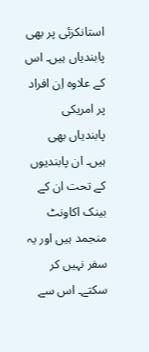استانکزئی پر بھی پابندیاں ہیں۔ اس کے علاوہ اِن افراد پر امریکی پابندیاں بھی ہیں۔ ان پابندیوں کے تحت ان کے بینک اکاونٹ منجمد ہیں اور یہ سفر نہیں کر سکتے۔ اس سے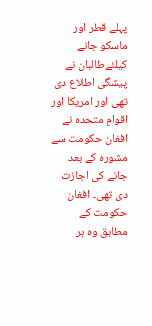پہلے قطر اور ماسکو جانے کیلئےطالبان نے پیشگی اطلاع دی تھی اور امریکا اور اقوامِ متحدہ نے افغان حکومت سے مشورہ کے بعد جانے کی اجازت دی تھی۔ افغان حکومت کے مطابق وہ ہر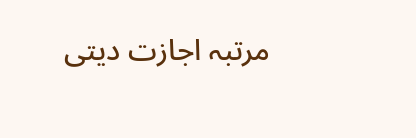مرتبہ اجازت دیتی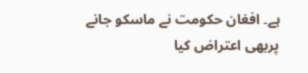ہے۔ افغان حکومت نے ماسکو جانے پربھی اعتراض کیا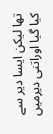تھا لیکن ایسا دیر سے کیا گیا اوراتنی دیرمیں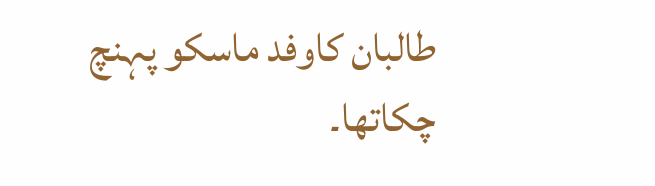طالبان کاوفد ماسکو پہنچ چکاتھا۔